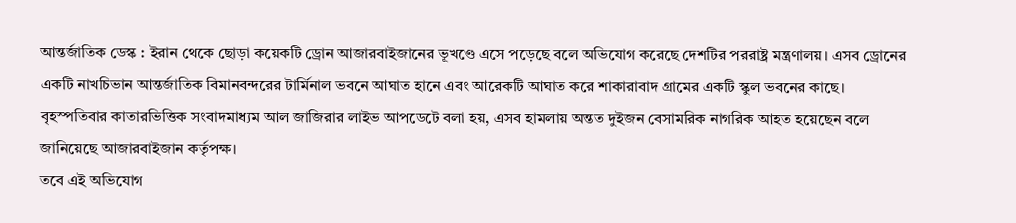আন্তর্জাতিক ডেস্ক : ইরান থেকে ছোড়া কয়েকটি ড্রোন আজারবাইজানের ভূখণ্ডে এসে পড়েছে বলে অভিযোগ করেছে দেশটির পররাষ্ট্র মন্ত্রণালয়। এসব ড্রোনের একটি নাখচিভান আন্তর্জাতিক বিমানবন্দরের টার্মিনাল ভবনে আঘাত হানে এবং আরেকটি আঘাত করে শাকারাবাদ গ্রামের একটি স্কুল ভবনের কাছে।
বৃহস্পতিবার কাতারভিত্তিক সংবাদমাধ্যম আল জাজিরার লাইভ আপডেটে বলা হয়, এসব হামলায় অন্তত দুইজন বেসামরিক নাগরিক আহত হয়েছেন বলে জানিয়েছে আজারবাইজান কর্তৃপক্ষ।
তবে এই অভিযোগ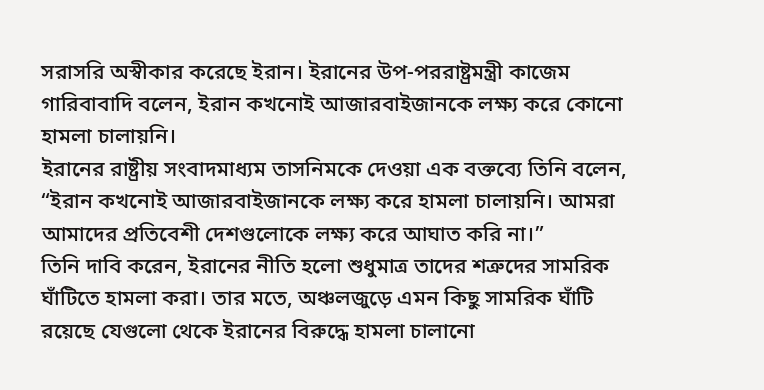সরাসরি অস্বীকার করেছে ইরান। ইরানের উপ-পররাষ্ট্রমন্ত্রী কাজেম গারিবাবাদি বলেন, ইরান কখনোই আজারবাইজানকে লক্ষ্য করে কোনো হামলা চালায়নি।
ইরানের রাষ্ট্রীয় সংবাদমাধ্যম তাসনিমকে দেওয়া এক বক্তব্যে তিনি বলেন, “ইরান কখনোই আজারবাইজানকে লক্ষ্য করে হামলা চালায়নি। আমরা আমাদের প্রতিবেশী দেশগুলোকে লক্ষ্য করে আঘাত করি না।”
তিনি দাবি করেন, ইরানের নীতি হলো শুধুমাত্র তাদের শত্রুদের সামরিক ঘাঁটিতে হামলা করা। তার মতে, অঞ্চলজুড়ে এমন কিছু সামরিক ঘাঁটি রয়েছে যেগুলো থেকে ইরানের বিরুদ্ধে হামলা চালানো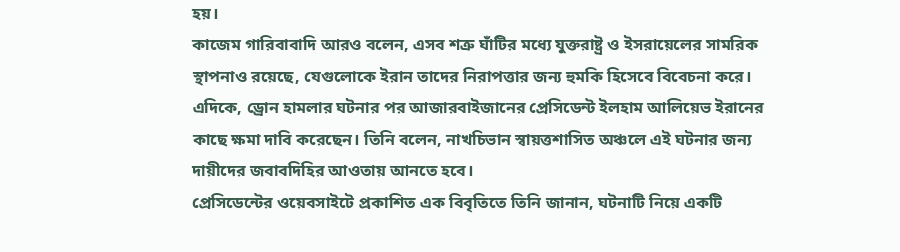হয়।
কাজেম গারিবাবাদি আরও বলেন, এসব শত্রু ঘাঁটির মধ্যে যুক্তরাষ্ট্র ও ইসরায়েলের সামরিক স্থাপনাও রয়েছে, যেগুলোকে ইরান তাদের নিরাপত্তার জন্য হুমকি হিসেবে বিবেচনা করে।
এদিকে, ড্রোন হামলার ঘটনার পর আজারবাইজানের প্রেসিডেন্ট ইলহাম আলিয়েভ ইরানের কাছে ক্ষমা দাবি করেছেন। তিনি বলেন, নাখচিভান স্বায়ত্তশাসিত অঞ্চলে এই ঘটনার জন্য দায়ীদের জবাবদিহির আওতায় আনতে হবে।
প্রেসিডেন্টের ওয়েবসাইটে প্রকাশিত এক বিবৃতিতে তিনি জানান, ঘটনাটি নিয়ে একটি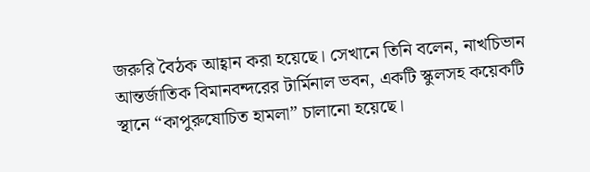জরুরি বৈঠক আহ্বান করা হয়েছে। সেখানে তিনি বলেন, নাখচিভান আন্তর্জাতিক বিমানবন্দরের টার্মিনাল ভবন, একটি স্কুলসহ কয়েকটি স্থানে “কাপুরুষোচিত হামলা” চালানো হয়েছে।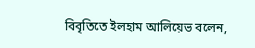বিবৃতিতে ইলহাম আলিয়েভ বলেন,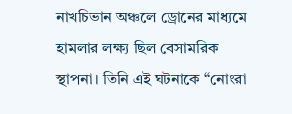নাখচিভান অঞ্চলে ড্রোনের মাধ্যমে হামলার লক্ষ্য ছিল বেসামরিক স্থাপনা। তিনি এই ঘটনাকে “নোংরা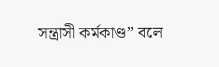সন্ত্রাসী কর্মকাণ্ড” বলে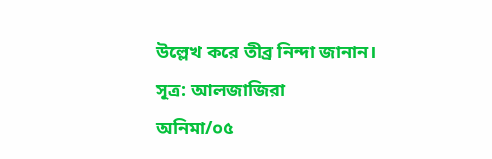উল্লেখ করে তীব্র নিন্দা জানান।
সূত্র: আলজাজিরা
অনিমা/০৫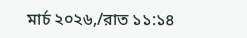মার্চ ২০২৬,/রাত ১১:১৪